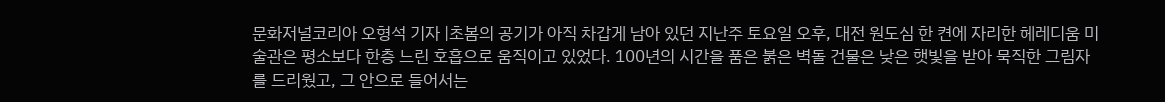문화저널코리아 오형석 기자 |초봄의 공기가 아직 차갑게 남아 있던 지난주 토요일 오후, 대전 원도심 한 켠에 자리한 헤레디움 미술관은 평소보다 한층 느린 호흡으로 움직이고 있었다. 100년의 시간을 품은 붉은 벽돌 건물은 낮은 햇빛을 받아 묵직한 그림자를 드리웠고, 그 안으로 들어서는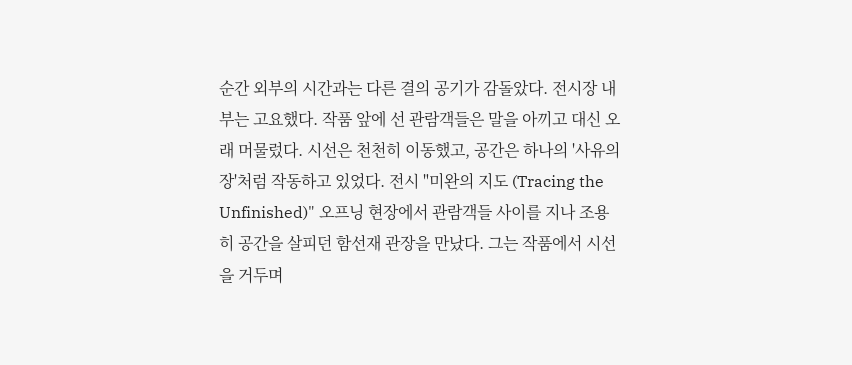순간 외부의 시간과는 다른 결의 공기가 감돌았다. 전시장 내부는 고요했다. 작품 앞에 선 관람객들은 말을 아끼고 대신 오래 머물렀다. 시선은 천천히 이동했고, 공간은 하나의 '사유의 장'처럼 작동하고 있었다. 전시 "미완의 지도 (Tracing the Unfinished)" 오프닝 현장에서 관람객들 사이를 지나 조용히 공간을 살피던 함선재 관장을 만났다. 그는 작품에서 시선을 거두며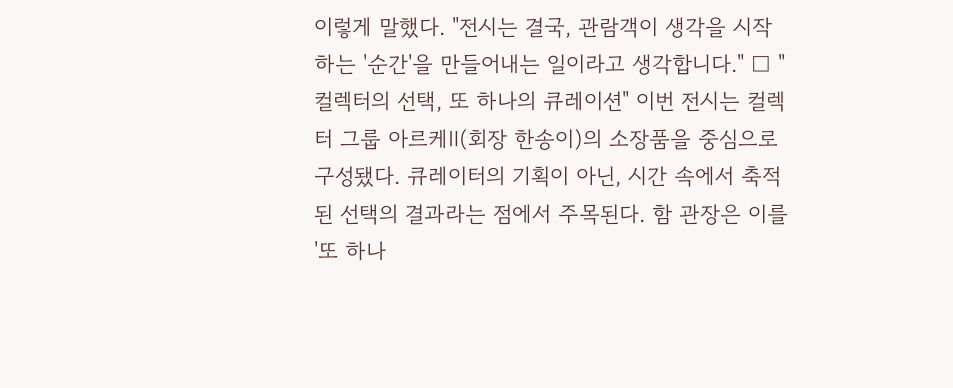이렇게 말했다. "전시는 결국, 관람객이 생각을 시작하는 '순간'을 만들어내는 일이라고 생각합니다." □ "컬렉터의 선택, 또 하나의 큐레이션" 이번 전시는 컬렉터 그룹 아르케Ⅱ(회장 한송이)의 소장품을 중심으로 구성됐다. 큐레이터의 기획이 아닌, 시간 속에서 축적된 선택의 결과라는 점에서 주목된다. 함 관장은 이를 '또 하나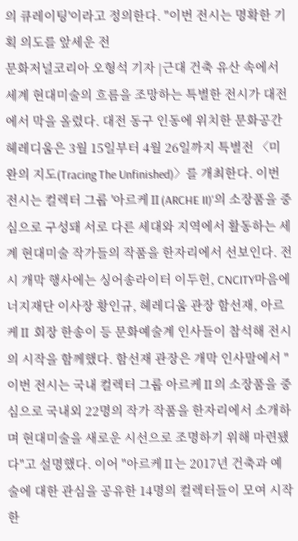의 큐레이팅'이라고 정의한다. "이번 전시는 명확한 기획 의도를 앞세운 전
문화저널코리아 오형석 기자 |근대 건축 유산 속에서 세계 현대미술의 흐름을 조망하는 특별한 전시가 대전에서 막을 올렸다. 대전 동구 인동에 위치한 문화공간 헤레디움은 3월 15일부터 4월 26일까지 특별전 〈미완의 지도(Tracing The Unfinished)〉를 개최한다. 이번 전시는 컬렉터 그룹 '아르케Ⅱ(ARCHE II)'의 소장품을 중심으로 구성돼 서로 다른 세대와 지역에서 활동하는 세계 현대미술 작가들의 작품을 한자리에서 선보인다. 전시 개막 행사에는 싱어송라이터 이두헌, CNCITY마음에너지재단 이사장 황인규, 헤레디움 관장 함선재, 아르케Ⅱ 회장 한송이 등 문화예술계 인사들이 참석해 전시의 시작을 함께했다. 함선재 관장은 개막 인사말에서 "이번 전시는 국내 컬렉터 그룹 아르케Ⅱ의 소장품을 중심으로 국내외 22명의 작가 작품을 한자리에서 소개하며 현대미술을 새로운 시선으로 조명하기 위해 마련됐다"고 설명했다. 이어 "아르케Ⅱ는 2017년 건축과 예술에 대한 관심을 공유한 14명의 컬렉터들이 모여 시작한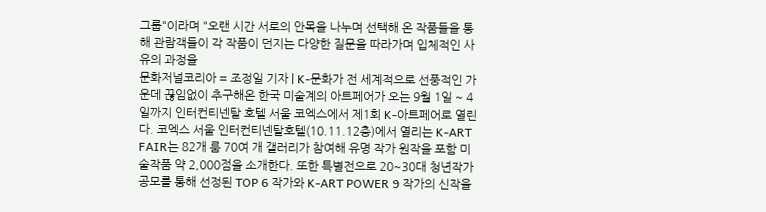그룹"이라며 "오랜 시간 서로의 안목을 나누며 선택해 온 작품들을 통해 관람객들이 각 작품이 던지는 다양한 질문을 따라가며 입체적인 사유의 과정을
문화저널코리아 = 조정일 기자 | K-문화가 전 세계적으로 선풍적인 가운데 끊임없이 추구해온 한국 미술계의 아트페어가 오는 9월 1일 ~ 4일까지 인터컨티넨탈 호텔 서울 코엑스에서 제1회 K-아트페어로 열린다. 코엑스 서울 인터컨티넨탈호텔(10.11.12층)에서 열리는 K-ART FAIR는 82개 룸 70여 개 갤러리가 참여해 유명 작가 원작을 포함 미술작품 약 2,000점을 소개한다. 또한 특별전으로 20~30대 청년작가 공모를 통해 선정된 TOP 6 작가와 K-ART POWER 9 작가의 신작을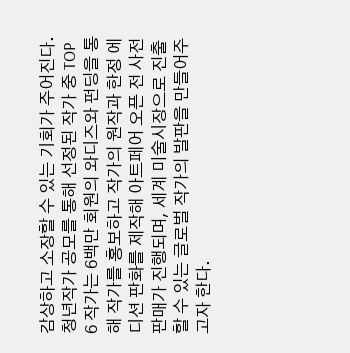감상하고 소장할 수 있는 기회가 주어진다. 청년작가 공모를 통해 선정된 작가 중 TOP 6 작가는 6백만 회원의 와디즈와 펀딩을 통해 작가를 홍보하고 작가의 원작과 한정 에디션 판화를 제작해 아트페어 오픈 전 사전 판매가 진행되며, 세계 미술시장으로 진출할 수 있는 글로벌 작가의 발판을 만들어주고자 한다.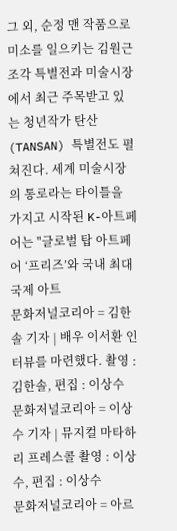그 외, 순정 맨 작품으로 미소를 일으키는 김원근 조각 특별전과 미술시장에서 최근 주목받고 있는 청년작가 탄산(TANSAN) 특별전도 펼쳐진다. 세계 미술시장의 통로라는 타이틀을 가지고 시작된 K-아트페어는 "글로벌 탑 아트페어 ‘프리즈’와 국내 최대 국제 아트
문화저널코리아 = 김한솔 기자 | 배우 이서환 인터뷰를 마련했다. 촬영 : 김한솔, 편집 : 이상수
문화저널코리아 = 이상수 기자 | 뮤지컬 마타하리 프레스콜 촬영 : 이상수, 편집 : 이상수
문화저널코리아 = 아르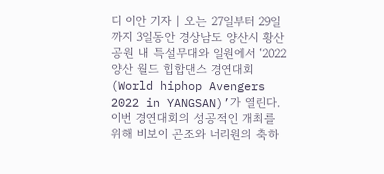디 이안 기자 | 오는 27일부터 29일까지 3일동안 경상남도 양산시 황산공원 내 특설무대와 일원에서 ‘2022 양산 월드 힙합댄스 경연대회(World hiphop Avengers 2022 in YANGSAN)’가 열린다. 이번 경연대회의 성공적인 개최를 위해 비보이 곤조와 너리원의 축하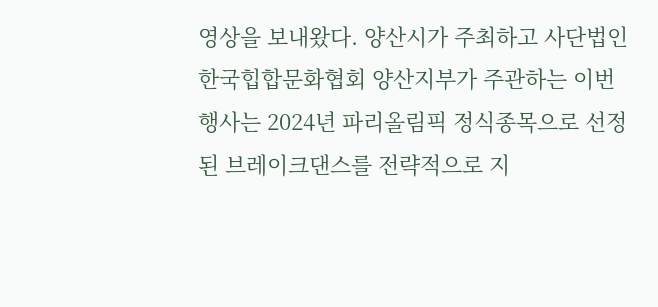영상을 보내왔다. 양산시가 주최하고 사단법인 한국힙합문화협회 양산지부가 주관하는 이번 행사는 2024년 파리올림픽 정식종목으로 선정된 브레이크댄스를 전략적으로 지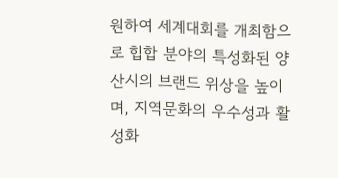원하여 세계대회를 개최함으로 힙합 분야의 특성화된 양산시의 브랜드 위상을 높이며, 지역문화의 우수성과 활성화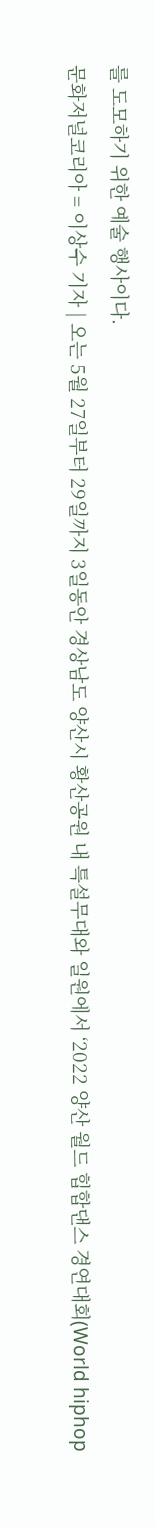를 도모하기 위한 예술 행사이다.
문화저널코리아 = 이상수 기자 | 오는 5월 27일부터 29일까지 3일동안 경상남도 양산시 황산공원 내 특설무대와 일원에서 ‘2022 양산 월드 힙합댄스 경연대회(World hiphop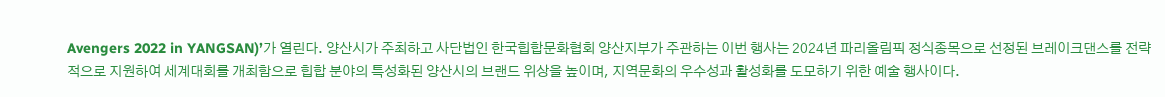Avengers 2022 in YANGSAN)’가 열린다. 양산시가 주최하고 사단법인 한국힙합문화협회 양산지부가 주관하는 이번 행사는 2024년 파리올림픽 정식종목으로 선정된 브레이크댄스를 전략적으로 지원하여 세계대회를 개최함으로 힙합 분야의 특성화된 양산시의 브랜드 위상을 높이며, 지역문화의 우수성과 활성화를 도모하기 위한 예술 행사이다.